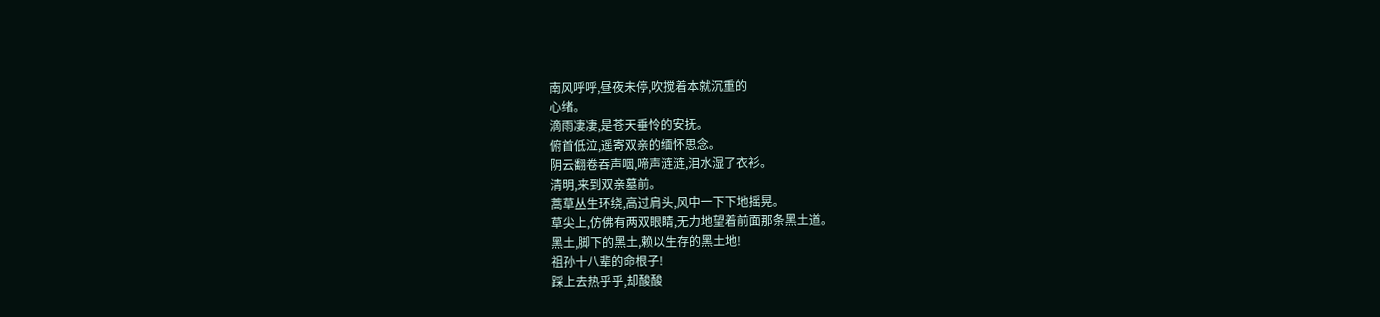南风呼呼,昼夜未停,吹搅着本就沉重的
心绪。
滴雨凄凄,是苍天垂怜的安抚。
俯首低泣,遥寄双亲的缅怀思念。
阴云翻卷吞声咽,啼声涟涟,泪水湿了衣衫。
清明,来到双亲墓前。
蒿草丛生环绕,高过肩头,风中一下下地摇晃。
草尖上,仿佛有两双眼睛,无力地望着前面那条黑土道。
黑土,脚下的黑土,赖以生存的黑土地!
祖孙十八辈的命根子!
踩上去热乎乎,却酸酸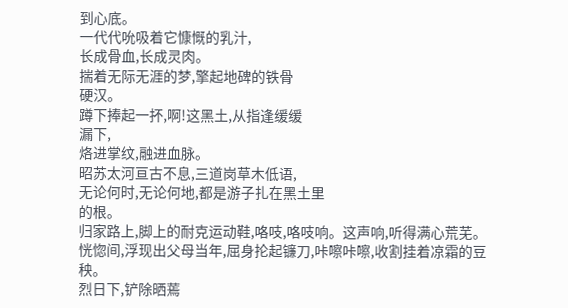到心底。
一代代吮吸着它慷慨的乳汁,
长成骨血,长成灵肉。
揣着无际无涯的梦,擎起地碑的铁骨
硬汉。
蹲下捧起一抔,啊!这黑土,从指逢缓缓
漏下,
烙进掌纹,融进血脉。
昭苏太河亘古不息,三道岗草木低语,
无论何时,无论何地,都是游子扎在黑土里
的根。
归家路上,脚上的耐克运动鞋,咯吱,咯吱响。这声响,听得满心荒芜。
恍惚间,浮现出父母当年,屈身抡起镰刀,咔嚓咔嚓,收割挂着凉霜的豆秧。
烈日下,铲除晒蔫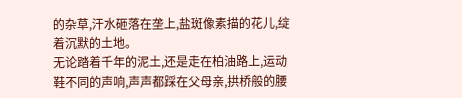的杂草,汗水砸落在垄上,盐斑像素描的花儿,绽着沉默的土地。
无论踏着千年的泥土,还是走在柏油路上,运动鞋不同的声响,声声都踩在父母亲,拱桥般的腰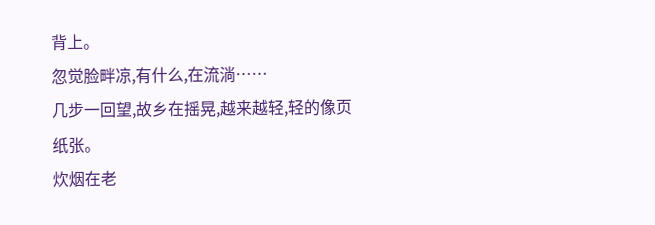背上。
忽觉脸畔凉,有什么,在流淌……
几步一回望,故乡在摇晃,越来越轻,轻的像页
纸张。
炊烟在老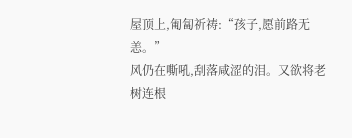屋顶上,匍匐祈祷:“孩子,愿前路无
恙。”
风仍在嘶吼,刮落咸涩的泪。又欲将老树连根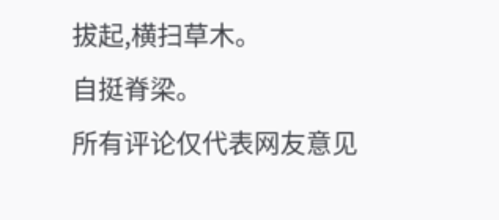拔起,横扫草木。
自挺脊梁。
所有评论仅代表网友意见